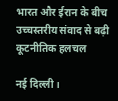भारत और ईरान के बीच उच्चस्तरीय संवाद से बढ़ी कूटनीतिक हलचल

नई दिल्ली ।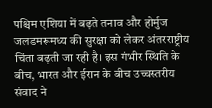पश्चिम एशिया में बढ़ते तनाव और होर्मुज जलडमरूमध्य की सुरक्षा को लेकर अंतरराष्ट्रीय चिंता बढ़ती जा रही है। इस गंभीर स्थिति के बीच, भारत और ईरान के बीच उच्चस्तरीय संवाद ने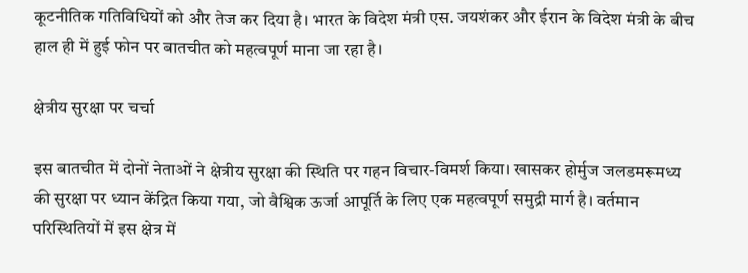कूटनीतिक गतिविधियों को और तेज कर दिया है। भारत के विदेश मंत्री एस. जयशंकर और ईरान के विदेश मंत्री के बीच हाल ही में हुई फोन पर बातचीत को महत्वपूर्ण माना जा रहा है।

क्षेत्रीय सुरक्षा पर चर्चा

इस बातचीत में दोनों नेताओं ने क्षेत्रीय सुरक्षा की स्थिति पर गहन विचार-विमर्श किया। खासकर होर्मुज जलडमरूमध्य की सुरक्षा पर ध्यान केंद्रित किया गया, जो वैश्विक ऊर्जा आपूर्ति के लिए एक महत्वपूर्ण समुद्री मार्ग है। वर्तमान परिस्थितियों में इस क्षेत्र में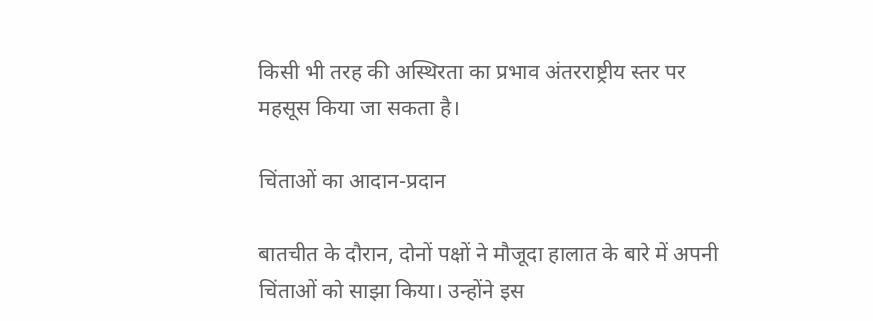किसी भी तरह की अस्थिरता का प्रभाव अंतरराष्ट्रीय स्तर पर महसूस किया जा सकता है।

चिंताओं का आदान-प्रदान

बातचीत के दौरान, दोनों पक्षों ने मौजूदा हालात के बारे में अपनी चिंताओं को साझा किया। उन्होंने इस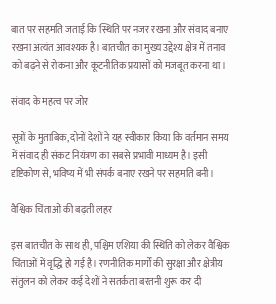बात पर सहमति जताई कि स्थिति पर नजर रखना और संवाद बनाए रखना अत्यंत आवश्यक है। बातचीत का मुख्य उद्देश्य क्षेत्र में तनाव को बढ़ने से रोकना और कूटनीतिक प्रयासों को मजबूत करना था।

संवाद के महत्व पर जोर

सूत्रों के मुताबिक, दोनों देशों ने यह स्वीकार किया कि वर्तमान समय में संवाद ही संकट नियंत्रण का सबसे प्रभावी माध्यम है। इसी दृष्टिकोण से, भविष्य में भी संपर्क बनाए रखने पर सहमति बनी।

वैश्विक चिंताओं की बढ़ती लहर

इस बातचीत के साथ ही, पश्चिम एशिया की स्थिति को लेकर वैश्विक चिंताओं में वृद्धि हो गई है। रणनीतिक मार्गों की सुरक्षा और क्षेत्रीय संतुलन को लेकर कई देशों ने सतर्कता बरतनी शुरू कर दी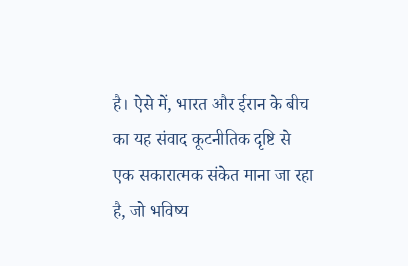है। ऐसे में, भारत और ईरान के बीच का यह संवाद कूटनीतिक दृष्टि से एक सकारात्मक संकेत माना जा रहा है, जो भविष्य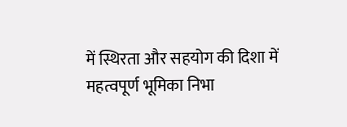में स्थिरता और सहयोग की दिशा में महत्वपूर्ण भूमिका निभा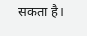सकता है।